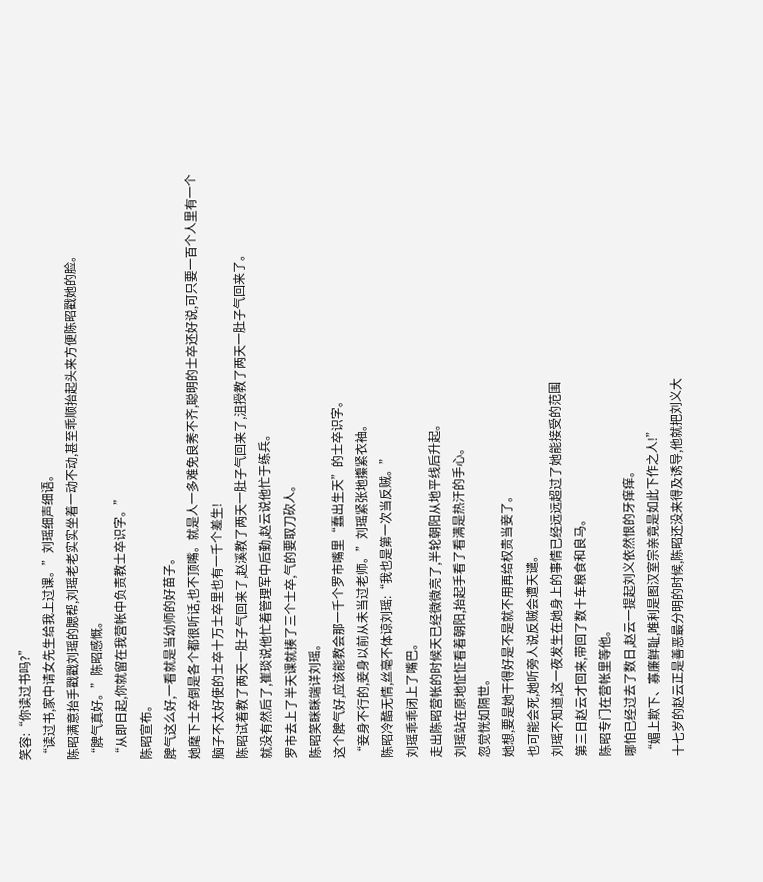笑容:“你读过书吗?”
“读过书,家中请女先生给我上过课。”刘瑶细声细语。
陈昭满意抬手戳戳刘瑶的腮帮,刘瑶老老实实坐着一动不动,甚至乖顺抬起头来方便陈昭戳她的脸。
“脾气真好。”陈昭感慨。
“从即日起,你就留在我营帐中负责教士卒识字。”
陈昭宣布。
脾气这么好,一看就是当幼师的好苗子。
她麾下士卒倒是各个都很听话,也不顶嘴。就是人一多难免良莠不齐,聪明的士卒还好说,可只要一百个人里有一个脑子不太好使的士卒十万士卒里也有一千个差生!
陈昭试着教了两天一肚子气回来了,赵溪教了两天一肚子气回来了,沮授教了两天一肚子气回来了。
就没有然后了,崔琰说他忙着管理军中后勤,赵云说他忙于练兵。
罗市去上了半天课就揍了三个士卒,气的要取刀砍人。
陈昭笑眯眯端详刘瑶。
这个脾气好,应该能教会那一千个罗市嘴里“蠢出生天”的士卒识字。
“妾身不行的,妾身以前从未当过老师。”刘瑶紧张地攥紧衣袖。
陈昭冷酷无情,丝毫不体谅刘瑶:“我也是第一次当反贼。”
刘瑶乖乖闭上了嘴巴。
走出陈昭营帐的时候天已经微微亮了,半轮朝阳从地平线后升起。
刘瑶站在原地怔怔看着朝阳,抬起手看了看满是热汗的手心。
忽觉恍如隔世。
她想,要是她干得好是不是就不用再给权贵当妾了。
也可能会死,她听旁人说反贼会遭天谴。
刘瑶不知道,这一夜发生在她身上的事情已经远远超过了她能接受的范围
第三日赵云才回来,带回了数十车粮食和良马。
陈昭专门在营帐里等他。
哪怕已经过去了数日,赵云一提起刘义依然恨的牙痒痒。
“媚上欺下、寡廉鲜耻,唯利是图汉室宗亲竟是如此下作之人!”
十七岁的赵云正是善恶最分明的时候,陈昭还没来得及诱导,他就把刘义大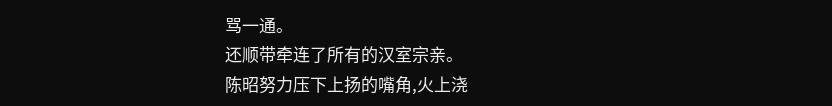骂一通。
还顺带牵连了所有的汉室宗亲。
陈昭努力压下上扬的嘴角,火上浇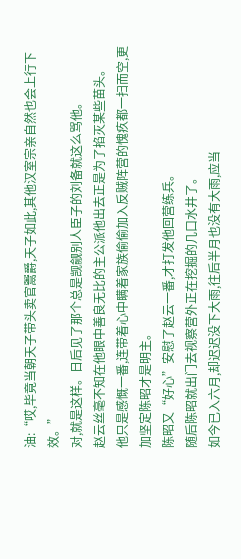油:“哎,毕竟当朝天子带头卖官鬻爵,天子如此,其他汉室宗亲自然也会上行下效。”
对,就是这样。日后见了那个总是觊觎别人臣子的刘备就这么骂他。
赵云丝毫不知在他眼中善良无比的主公派他出去正是为了掐灭某些苗头。
他只是感慨一番,连带着心中瞒着家族偷偷加入反贼阵营的愧疚都一扫而空,更加坚定陈昭才是明主。
陈昭又“好心”安慰了赵云一番,才打发他回营练兵。
随后陈昭就出门去视察营外正在挖掘的几口水井了。
如今已入六月,却迟迟没下大雨,往后半月也没有大雨,应当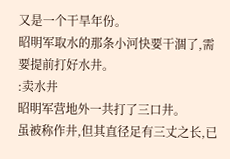又是一个干旱年份。
昭明军取水的那条小河快要干涸了,需要提前打好水井。
:卖水井
昭明军营地外一共打了三口井。
虽被称作井,但其直径足有三丈之长,已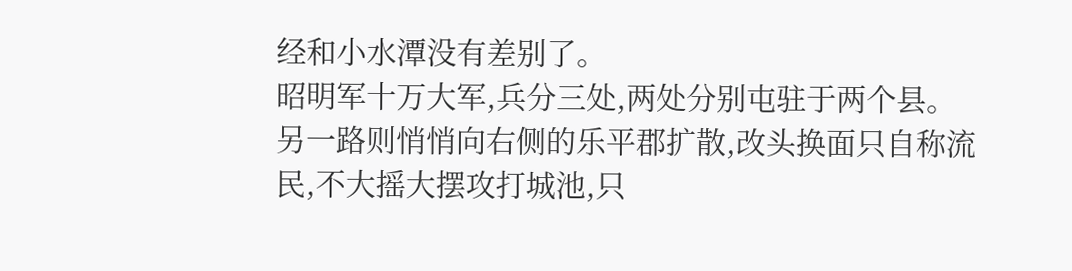经和小水潭没有差别了。
昭明军十万大军,兵分三处,两处分别屯驻于两个县。另一路则悄悄向右侧的乐平郡扩散,改头换面只自称流民,不大摇大摆攻打城池,只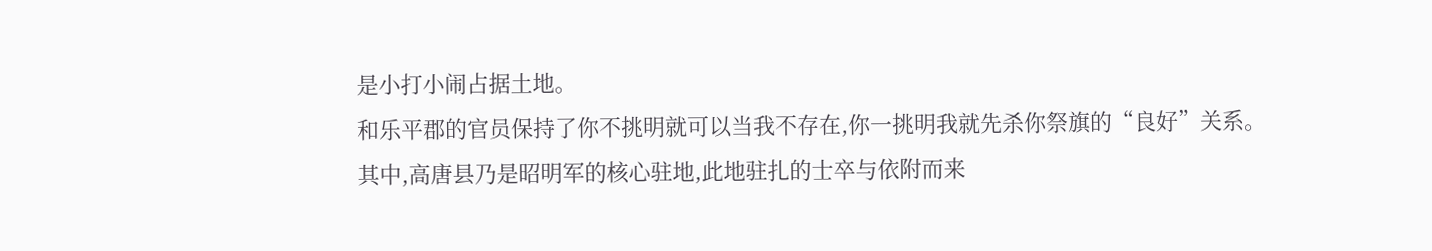是小打小闹占据土地。
和乐平郡的官员保持了你不挑明就可以当我不存在,你一挑明我就先杀你祭旗的“良好”关系。
其中,高唐县乃是昭明军的核心驻地,此地驻扎的士卒与依附而来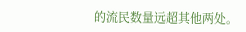的流民数量远超其他两处。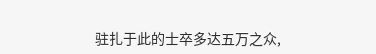驻扎于此的士卒多达五万之众,